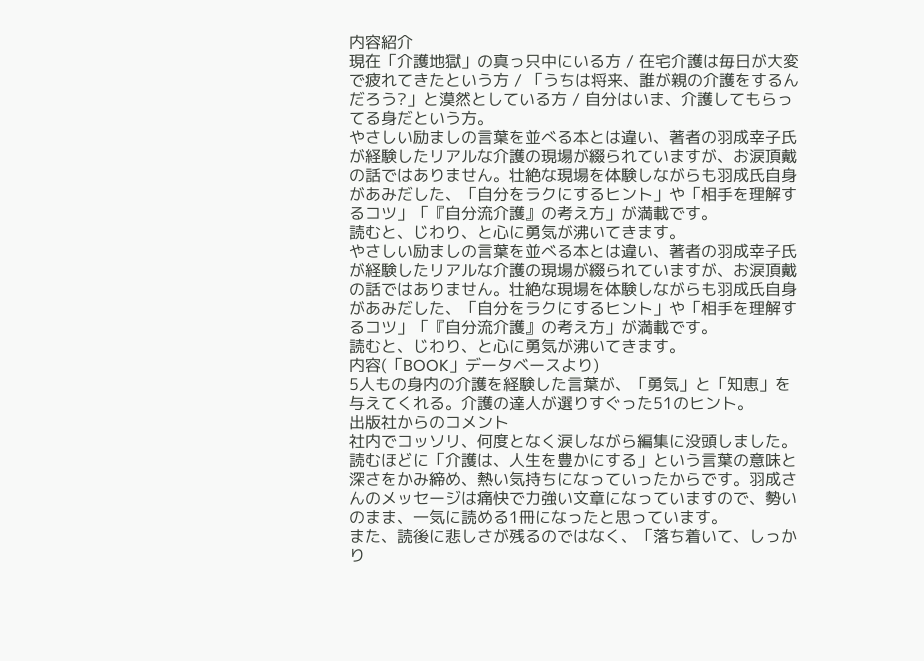内容紹介
現在「介護地獄」の真っ只中にいる方 / 在宅介護は毎日が大変で疲れてきたという方 / 「うちは将来、誰が親の介護をするんだろう?」と漠然としている方 / 自分はいま、介護してもらってる身だという方。
やさしい励ましの言葉を並べる本とは違い、著者の羽成幸子氏が経験したリアルな介護の現場が綴られていますが、お涙頂戴の話ではありません。壮絶な現場を体験しながらも羽成氏自身があみだした、「自分をラクにするヒント」や「相手を理解するコツ」「『自分流介護』の考え方」が満載です。
読むと、じわり、と心に勇気が沸いてきます。
やさしい励ましの言葉を並べる本とは違い、著者の羽成幸子氏が経験したリアルな介護の現場が綴られていますが、お涙頂戴の話ではありません。壮絶な現場を体験しながらも羽成氏自身があみだした、「自分をラクにするヒント」や「相手を理解するコツ」「『自分流介護』の考え方」が満載です。
読むと、じわり、と心に勇気が沸いてきます。
内容(「BOOK」データベースより)
5人もの身内の介護を経験した言葉が、「勇気」と「知恵」を与えてくれる。介護の達人が選りすぐった51のヒント。
出版社からのコメント
社内でコッソリ、何度となく涙しながら編集に没頭しました。読むほどに「介護は、人生を豊かにする」という言葉の意味と深さをかみ締め、熱い気持ちになっていったからです。羽成さんのメッセージは痛快で力強い文章になっていますので、勢いのまま、一気に読める1冊になったと思っています。
また、読後に悲しさが残るのではなく、「落ち着いて、しっかり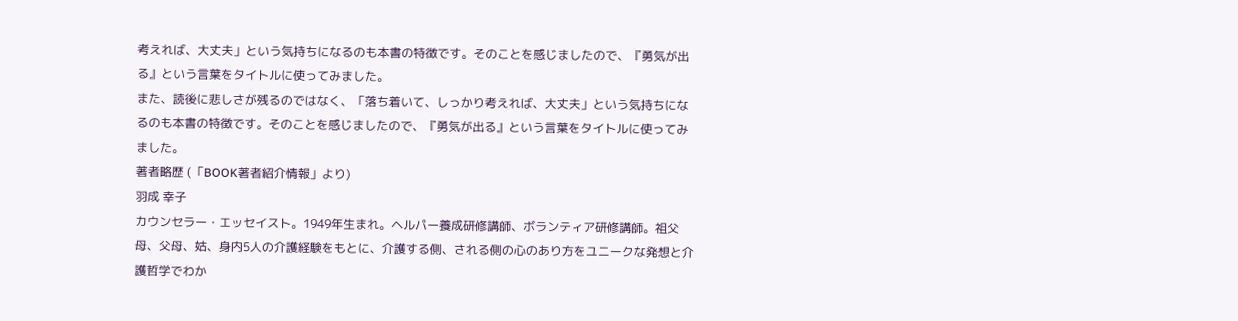考えれば、大丈夫」という気持ちになるのも本書の特徴です。そのことを感じましたので、『勇気が出る』という言葉をタイトルに使ってみました。
また、読後に悲しさが残るのではなく、「落ち着いて、しっかり考えれば、大丈夫」という気持ちになるのも本書の特徴です。そのことを感じましたので、『勇気が出る』という言葉をタイトルに使ってみました。
著者略歴 (「BOOK著者紹介情報」より)
羽成 幸子
カウンセラー・エッセイスト。1949年生まれ。ヘルパー養成研修講師、ボランティア研修講師。祖父母、父母、姑、身内5人の介護経験をもとに、介護する側、される側の心のあり方をユニークな発想と介護哲学でわか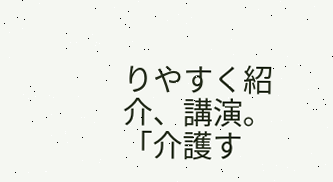りやすく紹介、講演。「介護す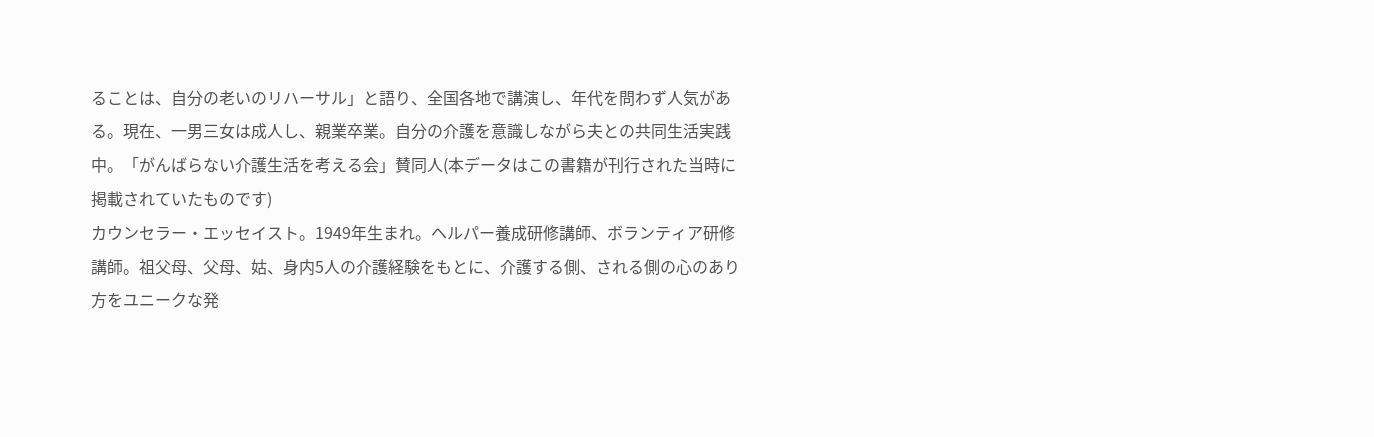ることは、自分の老いのリハーサル」と語り、全国各地で講演し、年代を問わず人気がある。現在、一男三女は成人し、親業卒業。自分の介護を意識しながら夫との共同生活実践中。「がんばらない介護生活を考える会」賛同人(本データはこの書籍が刊行された当時に掲載されていたものです)
カウンセラー・エッセイスト。1949年生まれ。ヘルパー養成研修講師、ボランティア研修講師。祖父母、父母、姑、身内5人の介護経験をもとに、介護する側、される側の心のあり方をユニークな発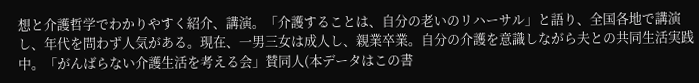想と介護哲学でわかりやすく紹介、講演。「介護することは、自分の老いのリハーサル」と語り、全国各地で講演し、年代を問わず人気がある。現在、一男三女は成人し、親業卒業。自分の介護を意識しながら夫との共同生活実践中。「がんばらない介護生活を考える会」賛同人(本データはこの書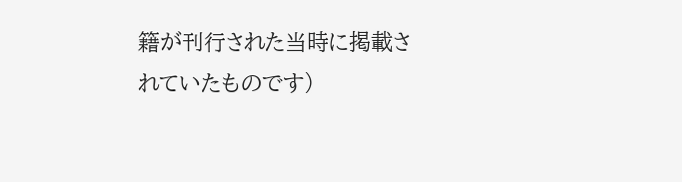籍が刊行された当時に掲載されていたものです)